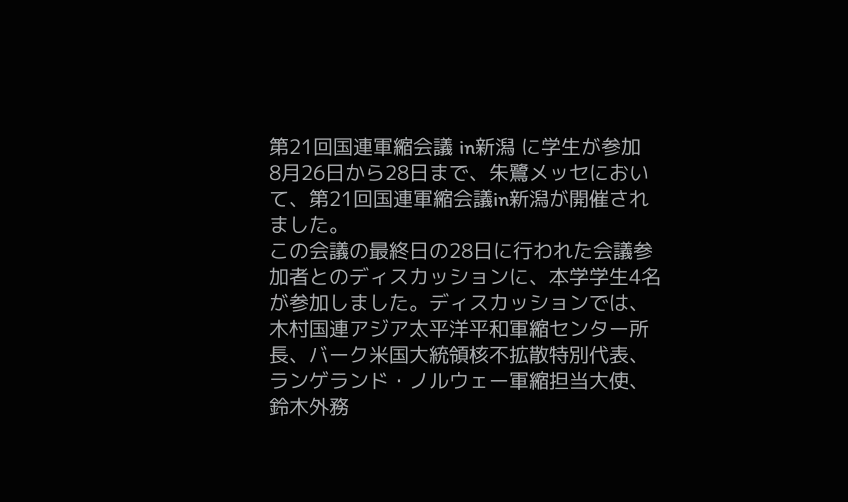第21回国連軍縮会議 in新潟 に学生が参加
8月26日から28日まで、朱鷺メッセにおいて、第21回国連軍縮会議in新潟が開催されました。
この会議の最終日の28日に行われた会議参加者とのディスカッションに、本学学生4名が参加しました。ディスカッションでは、木村国連アジア太平洋平和軍縮センター所長、バーク米国大統領核不拡散特別代表、ランゲランド・ノルウェー軍縮担当大使、鈴木外務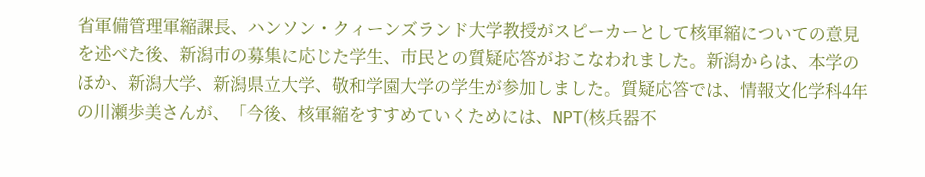省軍備管理軍縮課長、ハンソン・クィーンズランド大学教授がスピーカーとして核軍縮についての意見を述べた後、新潟市の募集に応じた学生、市民との質疑応答がおこなわれました。新潟からは、本学のほか、新潟大学、新潟県立大学、敬和学園大学の学生が参加しました。質疑応答では、情報文化学科4年の川瀬歩美さんが、「今後、核軍縮をすすめていくためには、NPT(核兵器不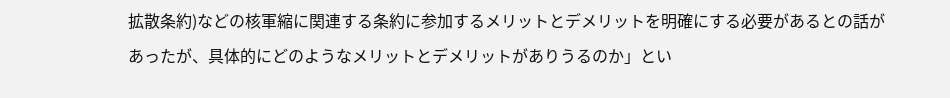拡散条約)などの核軍縮に関連する条約に参加するメリットとデメリットを明確にする必要があるとの話があったが、具体的にどのようなメリットとデメリットがありうるのか」とい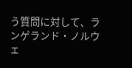う質問に対して、ランゲランド・ノルウェ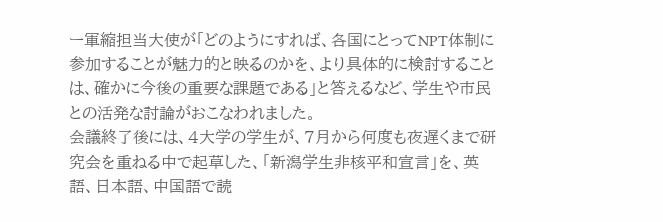ー軍縮担当大使が「どのようにすれば、各国にとってNPT体制に参加することが魅力的と映るのかを、より具体的に検討することは、確かに今後の重要な課題である」と答えるなど、学生や市民との活発な討論がおこなわれました。
会議終了後には、4大学の学生が、7月から何度も夜遅くまで研究会を重ねる中で起草した、「新潟学生非核平和宣言」を、英語、日本語、中国語で読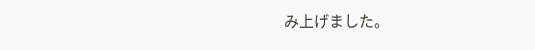み上げました。